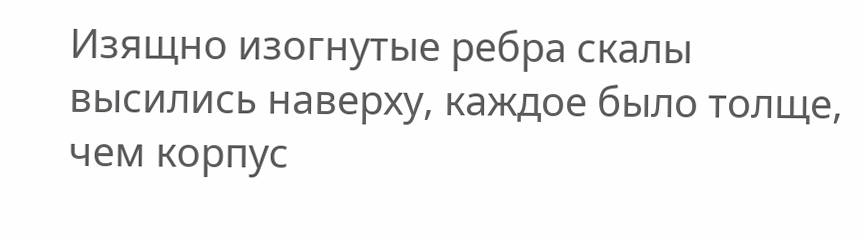Изящно изогнутые ребра скалы высились наверху, каждое было толще, чем корпус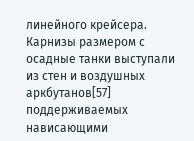линейного крейсера. Карнизы размером с осадные танки выступали из стен и воздушных аркбутанов[57] поддерживаемых нависающими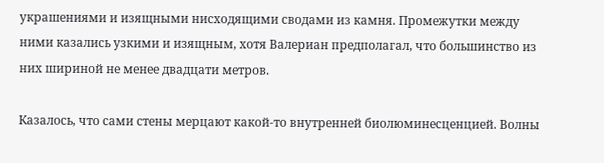украшениями и изящными нисходящими сводами из камня. Промежутки между ними казались узкими и изящным, хотя Валериан предполагал, что большинство из них шириной не менее двадцати метров.

Казалось, что сами стены мерцают какой-то внутренней биолюминесценцией. Волны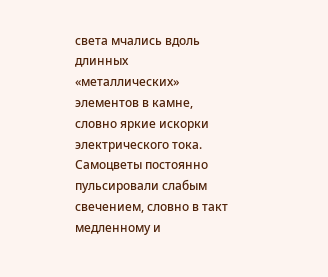света мчались вдоль длинных «металлических» элементов в камне, словно яркие искорки электрического тока. Самоцветы постоянно пульсировали слабым свечением, словно в такт медленному и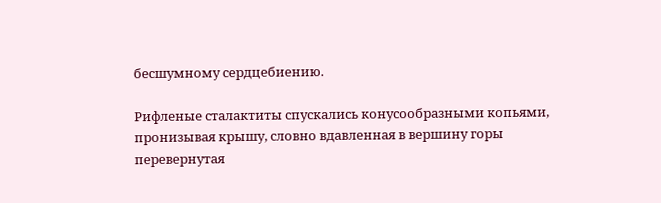бесшумному сердцебиению.

Рифленые сталактиты спускались конусообразными копьями, пронизывая крышу, словно вдавленная в вершину горы перевернутая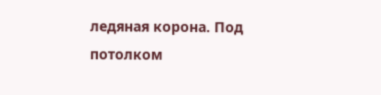ледяная корона. Под потолком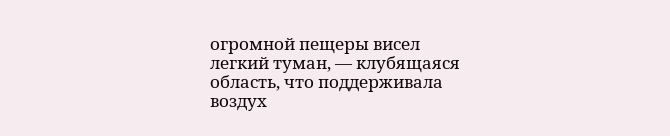огромной пещеры висел легкий туман, — клубящаяся область, что поддерживала воздух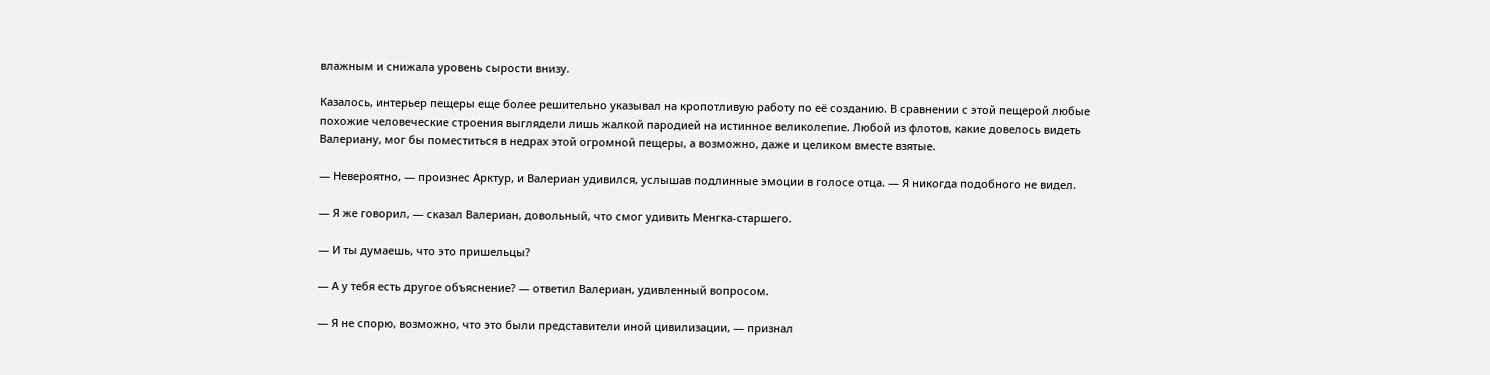влажным и снижала уровень сырости внизу.

Казалось, интерьер пещеры еще более решительно указывал на кропотливую работу по её созданию. В сравнении с этой пещерой любые похожие человеческие строения выглядели лишь жалкой пародией на истинное великолепие. Любой из флотов, какие довелось видеть Валериану, мог бы поместиться в недрах этой огромной пещеры, а возможно, даже и целиком вместе взятые.

— Невероятно, — произнес Арктур, и Валериан удивился, услышав подлинные эмоции в голосе отца. — Я никогда подобного не видел.

— Я же говорил, — сказал Валериан, довольный, что смог удивить Менгка-старшего.

— И ты думаешь, что это пришельцы?

— А у тебя есть другое объяснение? — ответил Валериан, удивленный вопросом.

— Я не спорю, возможно, что это были представители иной цивилизации, — признал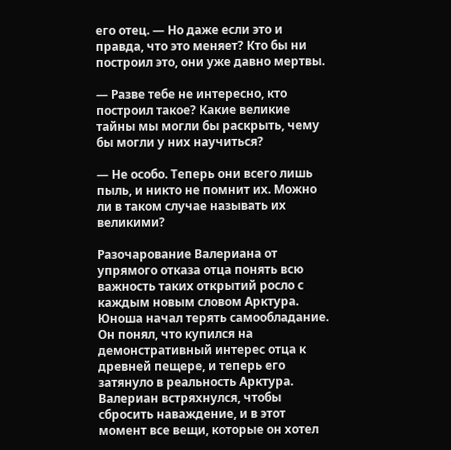его отец. — Но даже если это и правда, что это меняет? Кто бы ни построил это, они уже давно мертвы.

— Разве тебе не интересно, кто построил такое? Какие великие тайны мы могли бы раскрыть, чему бы могли у них научиться?

— Не особо. Теперь они всего лишь пыль, и никто не помнит их. Можно ли в таком случае называть их великими?

Разочарование Валериана от упрямого отказа отца понять всю важность таких открытий росло с каждым новым словом Арктура. Юноша начал терять самообладание. Он понял, что купился на демонстративный интерес отца к древней пещере, и теперь его затянуло в реальность Арктура. Валериан встряхнулся, чтобы сбросить наваждение, и в этот момент все вещи, которые он хотел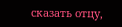сказать отцу,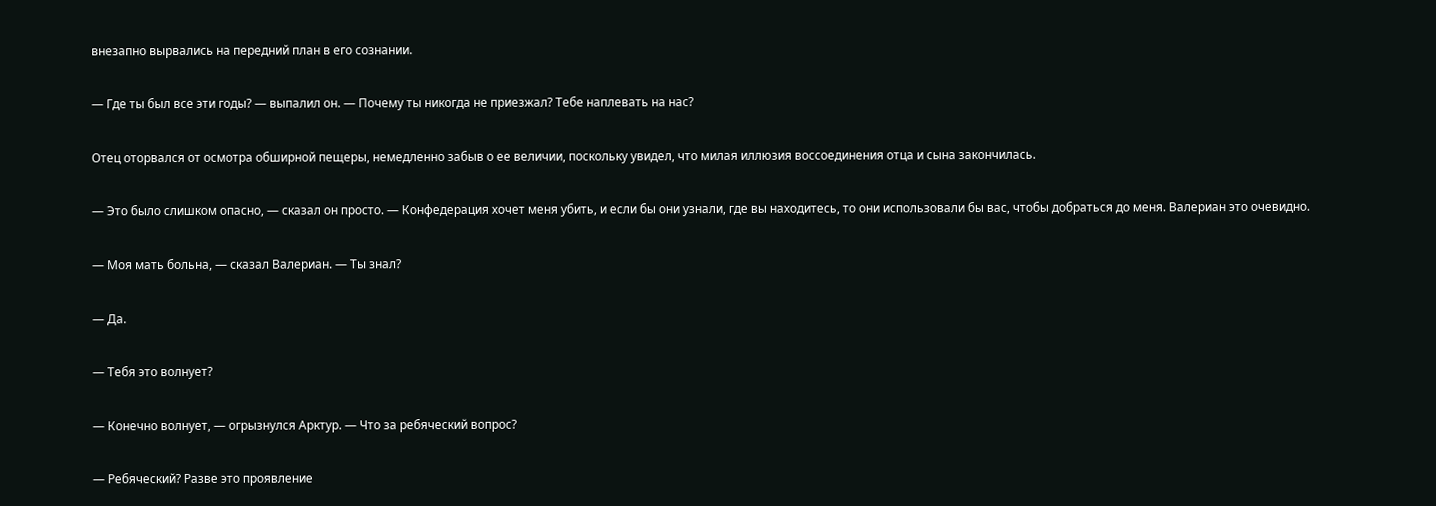внезапно вырвались на передний план в его сознании.

— Где ты был все эти годы? — выпалил он. — Почему ты никогда не приезжал? Тебе наплевать на нас?

Отец оторвался от осмотра обширной пещеры, немедленно забыв о ее величии, поскольку увидел, что милая иллюзия воссоединения отца и сына закончилась.

— Это было слишком опасно, — сказал он просто. — Конфедерация хочет меня убить, и если бы они узнали, где вы находитесь, то они использовали бы вас, чтобы добраться до меня. Валериан это очевидно.

— Моя мать больна, — сказал Валериан. — Ты знал?

— Да.

— Тебя это волнует?

— Конечно волнует, — огрызнулся Арктур. — Что за ребяческий вопрос?

— Ребяческий? Разве это проявление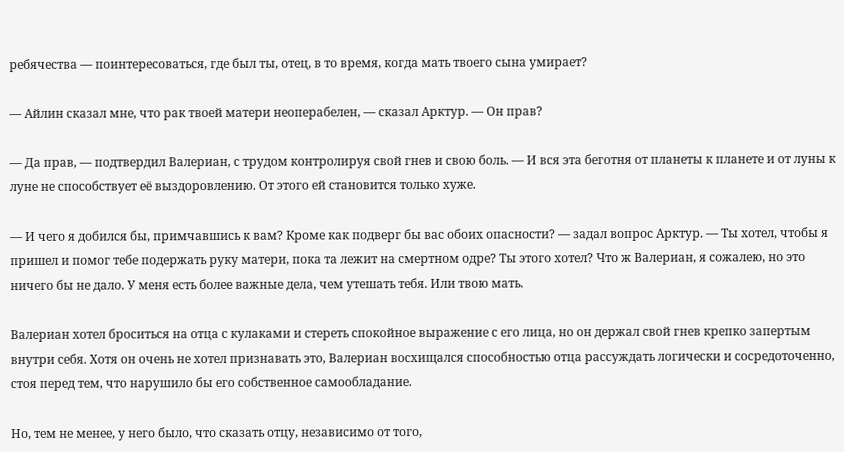ребячества — поинтересоваться, где был ты, отец, в то время, когда мать твоего сына умирает?

— Айлин сказал мне, что рак твоей матери неоперабелен, — сказал Арктур. — Он прав?

— Да прав, — подтвердил Валериан, с трудом контролируя свой гнев и свою боль. — И вся эта беготня от планеты к планете и от луны к луне не способствует её выздоровлению. От этого ей становится только хуже.

— И чего я добился бы, примчавшись к вам? Кроме как подверг бы вас обоих опасности? — задал вопрос Арктур. — Ты хотел, чтобы я пришел и помог тебе подержать руку матери, пока та лежит на смертном одре? Ты этого хотел? Что ж Валериан, я сожалею, но это ничего бы не дало. У меня есть более важные дела, чем утешать тебя. Или твою мать.

Валериан хотел броситься на отца с кулаками и стереть спокойное выражение с его лица, но он держал свой гнев крепко запертым внутри себя. Хотя он очень не хотел признавать это, Валериан восхищался способностью отца рассуждать логически и сосредоточенно, стоя перед тем, что нарушило бы его собственное самообладание.

Но, тем не менее, у него было, что сказать отцу, независимо от того,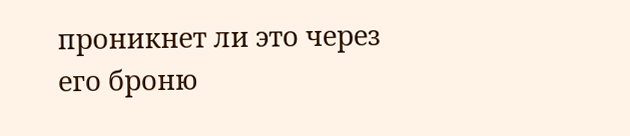проникнет ли это через его броню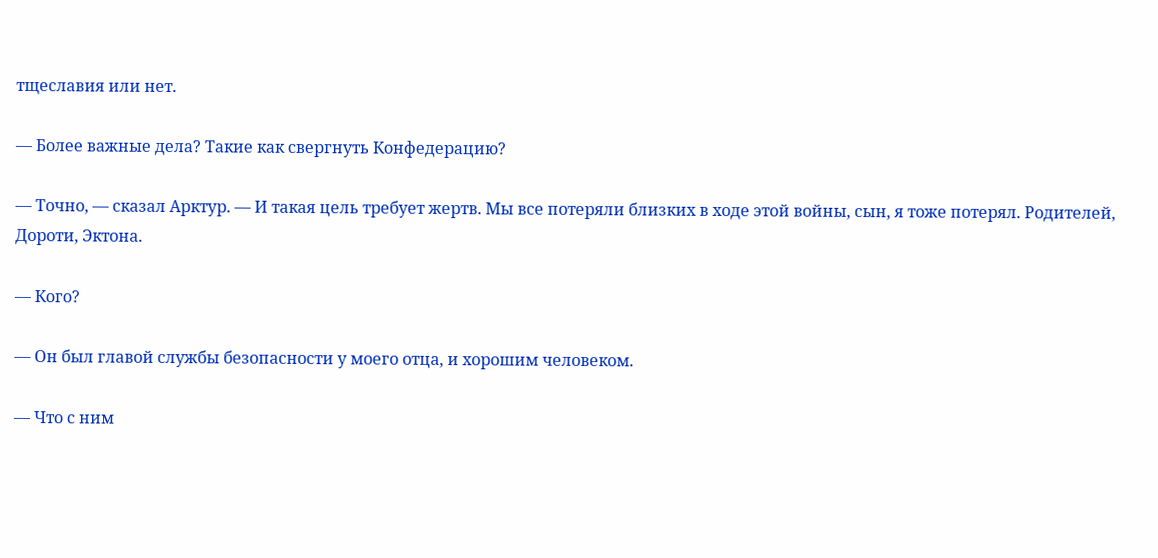тщеславия или нет.

— Более важные дела? Такие как свергнуть Конфедерацию?

— Точно, — сказал Арктур. — И такая цель требует жертв. Мы все потеряли близких в ходе этой войны, сын, я тоже потерял. Родителей, Дороти, Эктона.

— Кого?

— Он был главой службы безопасности у моего отца, и хорошим человеком.

— Что с ним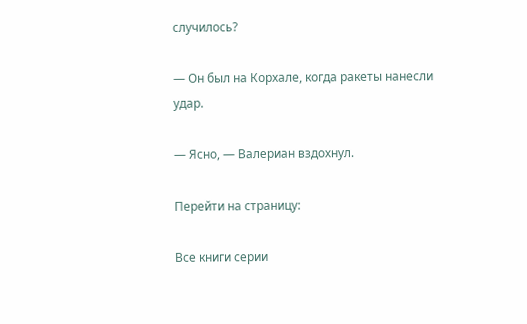случилось?

— Он был на Корхале, когда ракеты нанесли удар.

— Ясно, — Валериан вздохнул.

Перейти на страницу:

Все книги серии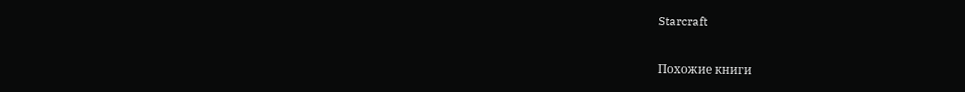Starcraft

Похожие книги